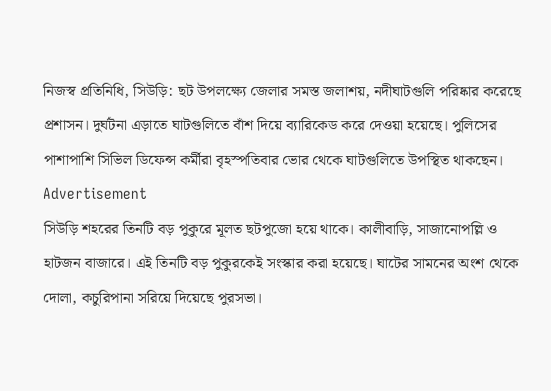নিজস্ব প্রতিনিধি, সিউড়ি: ছট উপলক্ষ্যে জেলার সমস্ত জলাশয়, নদীঘাটগুলি পরিষ্কার করেছে প্রশাসন। দুর্ঘটনা এড়াতে ঘাটগুলিতে বাঁশ দিয়ে ব্যারিকেড করে দেওয়া হয়েছে। পুলিসের পাশাপাশি সিভিল ডিফেন্স কর্মীরা বৃহস্পতিবার ভোর থেকে ঘাটগুলিতে উপস্থিত থাকছেন।
Advertisement
সিউড়ি শহরের তিনটি বড় পুকুরে মূলত ছটপুজো হয়ে থাকে। কালীবাড়ি, সাজানোপল্লি ও হাটজন বাজারে। এই তিনটি বড় পুকুরকেই সংস্কার করা হয়েছে। ঘাটের সামনের অংশ থেকে দোলা, কচুরিপানা সরিয়ে দিয়েছে পুরসভা।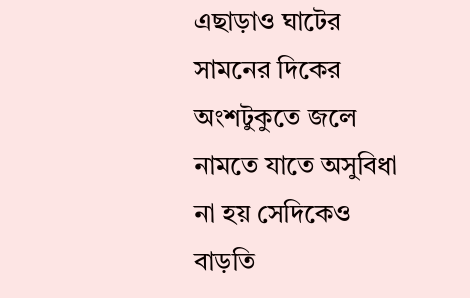এছাড়াও ঘাটের সামনের দিকের অংশটুকুতে জলে নামতে যাতে অসুবিধা না হয় সেদিকেও বাড়তি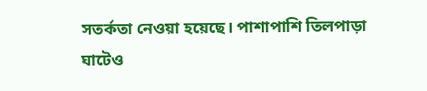সতর্কতা নেওয়া হয়েছে। পাশাপাশি তিলপাড়া ঘাটেও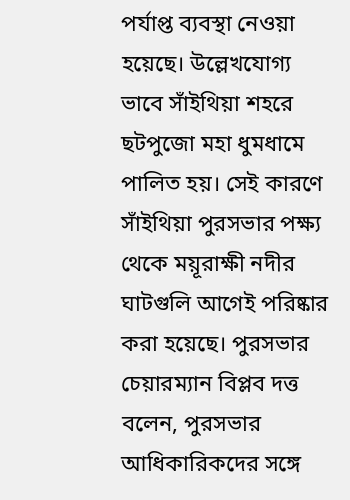পর্যাপ্ত ব্যবস্থা নেওয়া হয়েছে। উল্লেখযোগ্য ভাবে সাঁইথিয়া শহরে ছটপুজো মহা ধুমধামে পালিত হয়। সেই কারণে সাঁইথিয়া পুরসভার পক্ষ্য থেকে ময়ূরাক্ষী নদীর ঘাটগুলি আগেই পরিষ্কার করা হয়েছে। পুরসভার চেয়ারম্যান বিপ্লব দত্ত বলেন, পুরসভার আধিকারিকদের সঙ্গে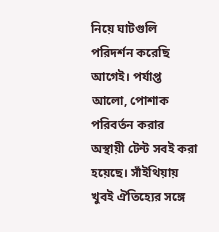নিয়ে ঘাটগুলি পরিদর্শন করেছি আগেই। পর্যাপ্ত আলো, পোশাক পরিবর্তন করার অস্থায়ী টেন্ট সবই করা হয়েছে। সাঁইথিয়ায় খুবই ঐতিহ্যের সঙ্গে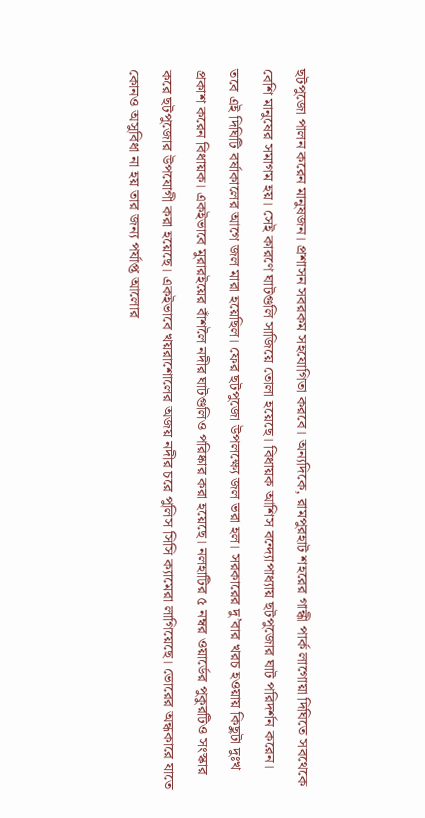ছটপুজো পালন করেন মানুষজন। প্রশাসন সবরকম সহযোগিতা করবে। অন্যদিকে, রামপুরহাট শহরের গান্ধী পার্ক লাগোয়া দিঘিতে সবথেকে বেশি মানুষের সমাগম হয়। সেই কারণে ঘাটগুলি সাজিয়ে তোলা হয়েছে। বিধায়ক আশিস বন্দ্যোপাধ্যায় ছটপুজোর ঘাট পরিদর্শন করেন। তবে এই দিঘিটি বর্ষাকালের আগে জল মারা হয়েছিল। ফের ছটপুজো উপলক্ষ্যে জল ভরা হল। সরকারের দু’বার খরচ হওয়ায় কিছুটা দুঃখ প্রকাশ করেন বিধায়ক। একইভাবে মুরারইয়ের বাঁশলৈ নদীর ঘাটগুলিও পরিষ্কার করা হয়েছে। নলহাটির ৫ নম্বর ওয়ার্ডের পুকুরটিও সংস্কার করে ছটপুজোর উপযোগী করা হয়েছে। একইভাবে খয়রাশোলের অজয় নদীর চরে পুলিস সিসি ক্যামেরা লাগিয়েছে। ভোরের অন্ধকারে যাতে কোনও অসুবিধা না হয় তার জন্য পর্যাপ্ত আলোর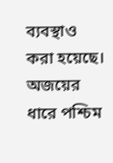ব্যবস্থাও করা হয়েছে। অজয়ের ধারে পশ্চিম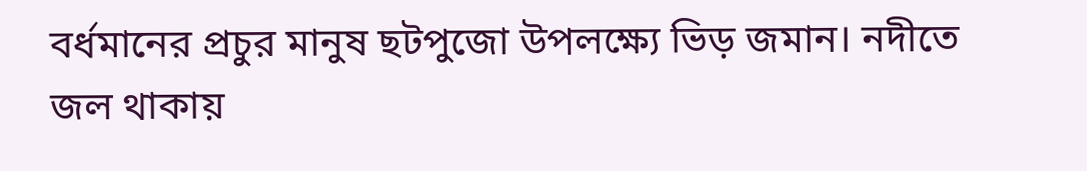বর্ধমানের প্রচুর মানুষ ছটপুজো উপলক্ষ্যে ভিড় জমান। নদীতে জল থাকায়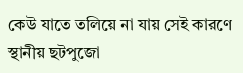কেউ যাতে তলিয়ে না যায় সেই কারণে স্থানীয় ছটপুজো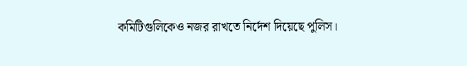কমিটিগুলিকেও নজর রাখতে নির্দেশ দিয়েছে পুলিস।